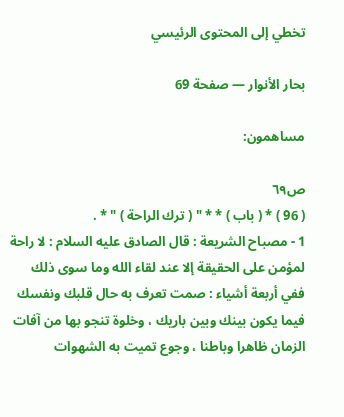تخطي إلى المحتوى الرئيسي

بحار الأنوار — صفحة 69

مساهمون:

ص٦٩
( 96 ) * ( باب ) * * " ( ترك الراحة ) " * .
1 - مصباح الشريعة : قال الصادق عليه السلام : لا راحة لمؤمن على الحقيقة إلا عند لقاء الله وما سوى ذلك ففي أربعة أشياء : صمت تعرف به حال قلبك ونفسك فيما يكون بينك وبين باريك ، وخلوة تنجو بها من آفات الزمان ظاهرا وباطنا ، وجوع تميت به الشهوات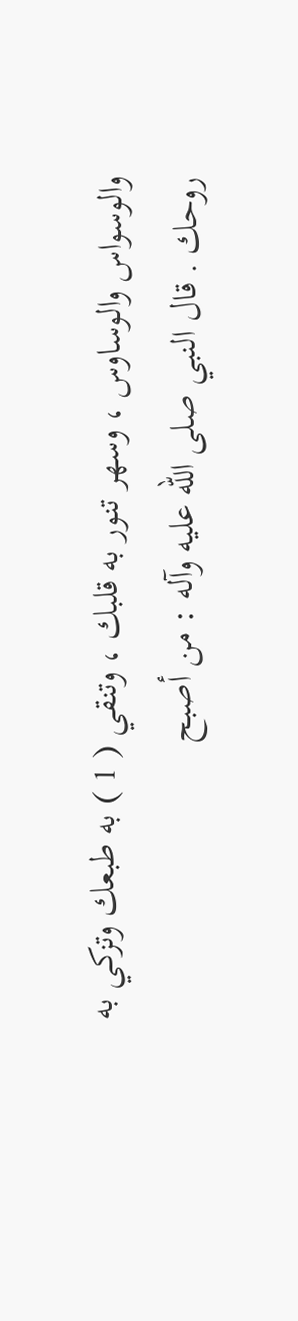والوسواس والوساوس ، وسهر تنور به قلبك ، وتنقي ( 1 ) به طبعك وتزكي به روحك . قال النبي صلى الله عليه وآله : من أصبح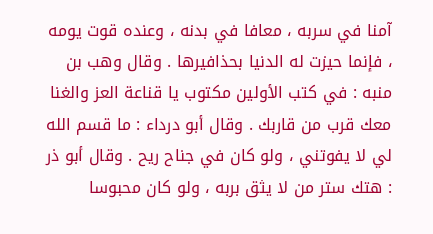آمنا في سربه ، معافا في بدنه ، وعنده قوت يومه ، فإنما حيزت له الدنيا بحذافيرها . وقال وهب بن منبه : في كتب الأولين مكتوب يا قناعة العز والغنا معك قرب من قاربك . وقال أبو درداء : ما قسم الله لي لا يفوتني ، ولو كان في جناح ريح . وقال أبو ذر : هتك ستر من لا يثق بربه ، ولو كان محبوسا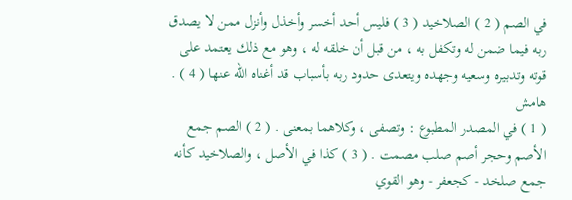في الصم ( 2 ) الصلاخيد ( 3 ) فليس أحد أخسر وأخذل وأنزل ممن لا يصدق ربه فيما ضمن له وتكفل به ، من قبل أن خلقه له ، وهو مع ذلك يعتمد على قوته وتدبيره وسعيه وجهده ويتعدى حدود ربه بأسباب قد أغناه الله عنها ( 4 ) .
هامش
( 1 ) في المصدر المطبوع : وتصفى ، وكلاهما بمعنى . ( 2 ) الصم جمع الأصم وحجر أصم صلب مصمت . ( 3 ) كذا في الأصل ، والصلاخيد كأنه جمع صلخد - كجعفر - وهو القوي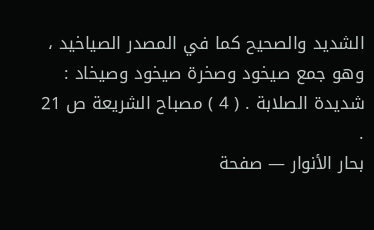الشديد والصحيح كما في المصدر الصياخيد ، وهو جمع صيخود وصخرة صيخود وصيخاد : شديدة الصلابة . ( 4 ) مصباح الشريعة ص 21 .
بحار الأنوار — صفحة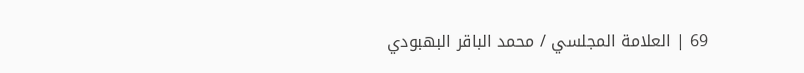69 | العلامة المجلسي / محمد الباقر البهبودي